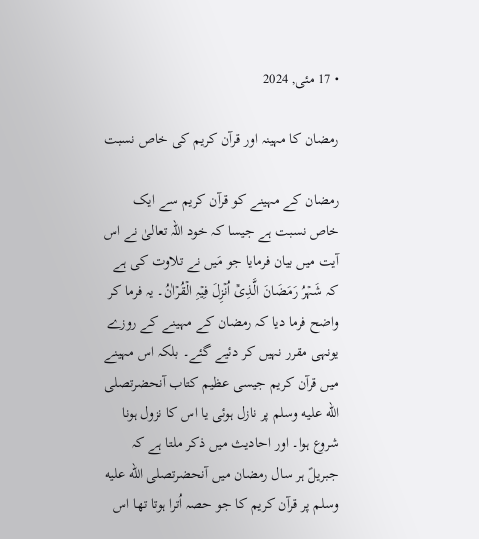• 17 مئی, 2024

رمضان کا مہینہ اور قرآن کریم کی خاص نسبت

رمضان کے مہینے کو قرآن کریم سے ایک خاص نسبت ہے جیسا کہ خود اللہ تعالیٰ نے اس آیت میں بیان فرمایا جو مَیں نے تلاوت کی ہے کہ شَہۡرُ رَمَضَانَ الَّذِیۡۤ اُنۡزِلَ فِیۡہِ الۡقُرۡاٰنُ۔ یہ فرما کر واضح فرما دیا کہ رمضان کے مہینے کے روزے یونہی مقرر نہیں کر دئیے گئے۔ بلکہ اس مہینے میں قرآن کریم جیسی عظیم کتاب آنحضرتصلى الله عليه وسلم پر نازل ہوئی یا اس کا نزول ہونا شروع ہوا۔ اور احادیث میں ذکر ملتا ہے کہ جبریلؑ ہر سال رمضان میں آنحضرتصلى الله عليه وسلم پر قرآن کریم کا جو حصہ اُترا ہوتا تھا اس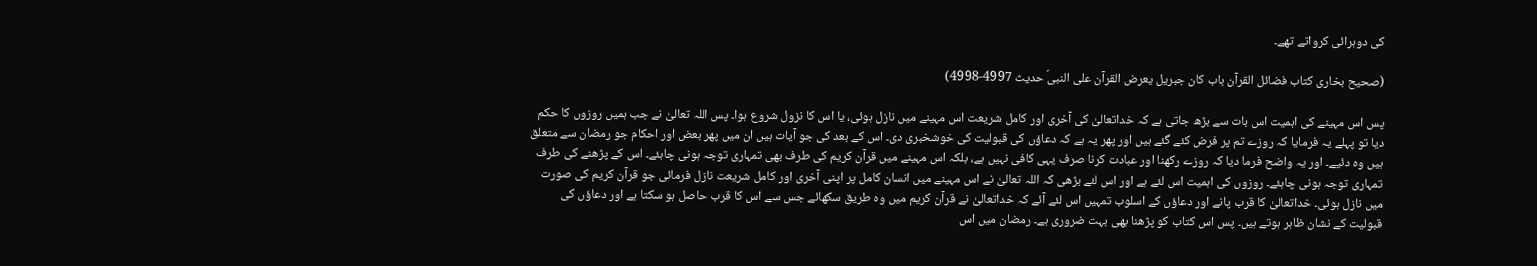کی دوہرائی کرواتے تھے۔

(صحیح بخاری کتاب فضائل القرآن باب کان جبریل یعرض القرآن علی النبیؐ حدیث 4997-4998)

پس اس مہینے کی اہمیت اس بات سے بڑھ جاتی ہے کہ خداتعالیٰ کی آخری اور کامل شریعت اس مہینے میں نازل ہوئی، یا اس کا نزول شروع ہوا۔ پس اللہ تعالیٰ نے جب ہمیں روزوں کا حکم دیا تو پہلے یہ فرمایا کہ روزے تم پر فرض کئے گئے ہیں اور پھر یہ ہے کہ دعاؤں کی قبولیت کی خوشخبری دی۔ اس کے بعد کی جو آیات ہیں ان میں پھر بعض اور احکام جو رمضان سے متعلق ہیں وہ دئیے۔ اور یہ واضح فرما دیا کہ روزے رکھنا اور عبادت کرنا صرف یہی کافی نہیں ہے، بلکہ اس مہینے میں قرآن کریم کی طرف بھی تمہاری توجہ ہونی چاہئے۔ اس کے پڑھنے کی طرف تمہاری توجہ ہونی چاہئے۔ روزوں کی اہمیت اس لئے ہے اور اس لئے بڑھی کہ اللہ تعالیٰ نے اس مہینے میں انسان کامل پر اپنی آخری اور کامل شریعت نازل فرمائی جو قرآن کریم کی صورت میں نازل ہوئی۔ خداتعالیٰ کا قرب پانے اور دعاؤں کے اسلوب تمہیں اس لئے آئے کہ خداتعالیٰ نے قرآن کریم میں وہ طریق سکھائے جس سے اس کا قرب حاصل ہو سکتا ہے اور دعاؤں کی قبولیت کے نشان ظاہر ہوتے ہیں۔ پس اس کتاب کو پڑھنا بھی بہت ضروری ہے۔ رمضان میں اس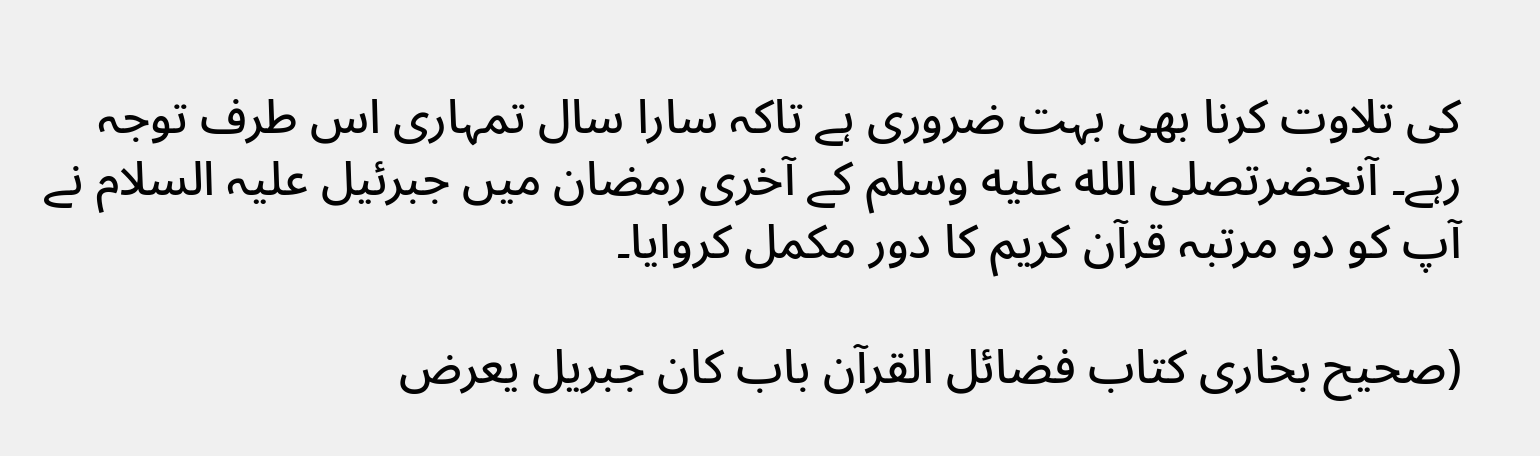کی تلاوت کرنا بھی بہت ضروری ہے تاکہ سارا سال تمہاری اس طرف توجہ رہے۔ آنحضرتصلى الله عليه وسلم کے آخری رمضان میں جبرئیل علیہ السلام نے آپ کو دو مرتبہ قرآن کریم کا دور مکمل کروایا۔

(صحیح بخاری کتاب فضائل القرآن باب کان جبریل یعرض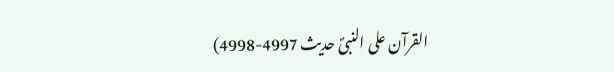القرآن علی النبیؐ حدیث 4997-4998)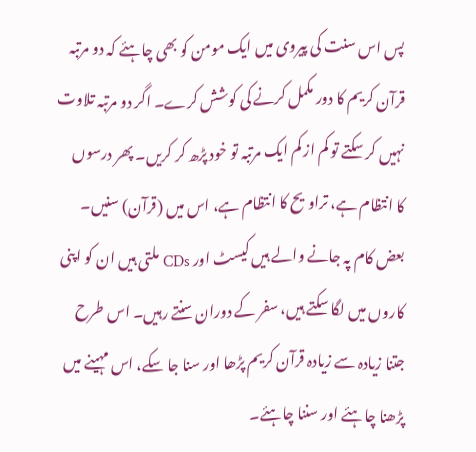پس اس سنت کی پیروی میں ایک مومن کو بھی چاہئے کہ دو مرتبہ قرآن کریم کا دور مکمل کرنے کی کوشش کرے۔ اگر دو مرتبہ تلاوت نہیں کر سکتے تو کم از کم ایک مرتبہ تو خود پڑھ کر کریں۔ پھر درسوں کا انتظام ہے، تراویح کا انتظام ہے، اس میں (قرآن) سنیں۔ بعض کام پہ جانے والے ہیں کیسٹ اور CDs ملتی ہیں ان کو اپنی کاروں میں لگا سکتے ہیں، سفر کے دوران سنتے رہیں۔ اس طرح جتنا زیادہ سے زیادہ قرآن کریم پڑھا اور سنا جا سکے، اس مہینے میں پڑھنا چاہئے اور سننا چاہئے۔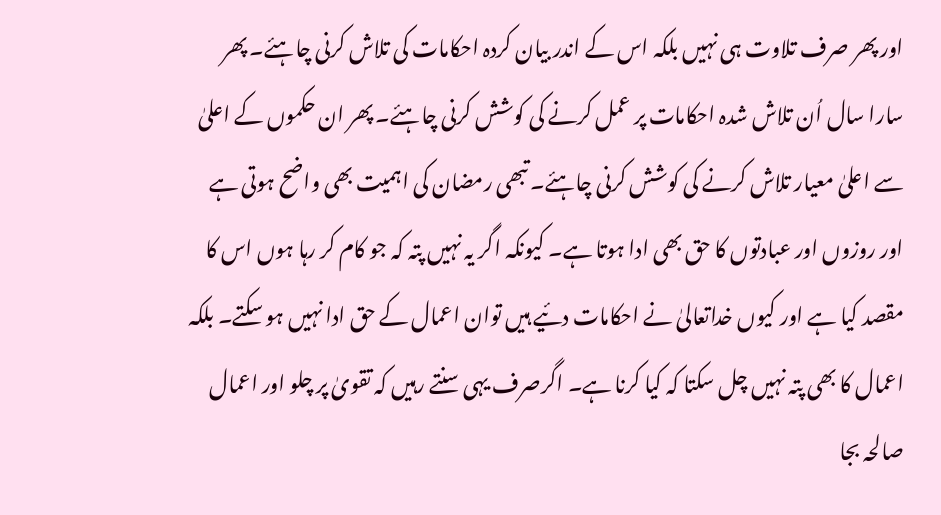اور پھر صرف تلاوت ہی نہیں بلکہ اس کے اندر بیان کردہ احکامات کی تلاش کرنی چاہئے۔ پھر سارا سال اُن تلاش شدہ احکامات پر عمل کرنے کی کوشش کرنی چاہئے۔ پھر ان حکموں کے اعلیٰ سے اعلیٰ معیار تلاش کرنے کی کوشش کرنی چاہئے۔ تبھی رمضان کی اہمیت بھی واضح ہوتی ہے اور روزوں اور عبادتوں کا حق بھی ادا ہوتا ہے۔ کیونکہ اگر یہ نہیں پتہ کہ جو کام کر رہا ہوں اس کا مقصد کیا ہے اور کیوں خداتعالیٰ نے احکامات دئیے ہیں توان اعمال کے حق ادا نہیں ہو سکتے۔ بلکہ اعمال کا بھی پتہ نہیں چل سکتا کہ کیا کرنا ہے۔ اگرصرف یہی سنتے رہیں کہ تقویٰ پر چلو اور اعمال صالحہ بجا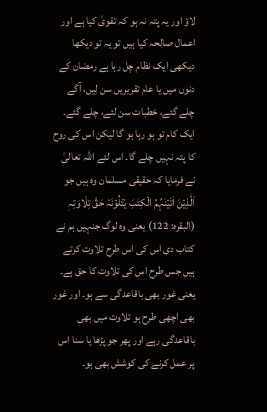لاؤ اور یہ پتہ نہ ہو کہ تقویٰ کیا ہے اور اعمال صالحہ کیا ہیں تو یہ تو دیکھا دیکھی ایک نظام چل رہا ہے رمضان کے دنوں میں یا عام تقریریں سن لِیں، آگے چلے گئے، خطبات سن لئے، چلے گئے۔ ایک کام تو ہو رہا ہو گا لیکن اس کی روح کا پتہ نہیں چلے گا۔ اس لئے اللہ تعالیٰ نے فرمایا کہ حقیقی مسلمان وہ ہیں جو اَلَّذِیۡنَ اٰتَیۡنٰہُمُ الۡکِتٰبَ یَتۡلُوۡنَہٗ حَقَّ تِلَاوَتِہٖ (البقرہ: 122) یعنی وہ لوگ جنہیں ہم نے کتاب دی اس کی اس طرح تلاوت کرتے ہیں جس طرح اس کی تلاوت کا حق ہے۔ یعنی غور بھی باقاعدگی سے ہو۔ اور غور بھی اچھی طرح ہو تلاوت میں بھی باقاعدگی رہے اور پھر جو پڑھا یا سنا اس پر عمل کرنے کی کوشش بھی ہو۔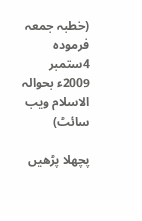(خطبہ جمعہ فرمودہ 4ستمبر 2009ء بحوالہ الاسلام ویب سائٹ)

پچھلا پڑھیں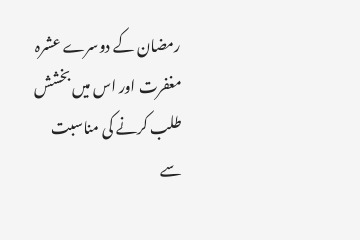رمضان کے دوسرے عشرہ مغفرت اور اس میں بخشش طلب کرنے کی مناسبت سے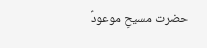حضرت مسیحِ موعودؑ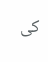کی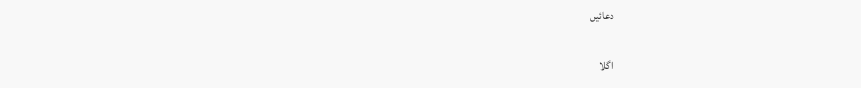دعائیں

اگلا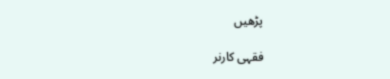پڑھیں

فقہی کارنر